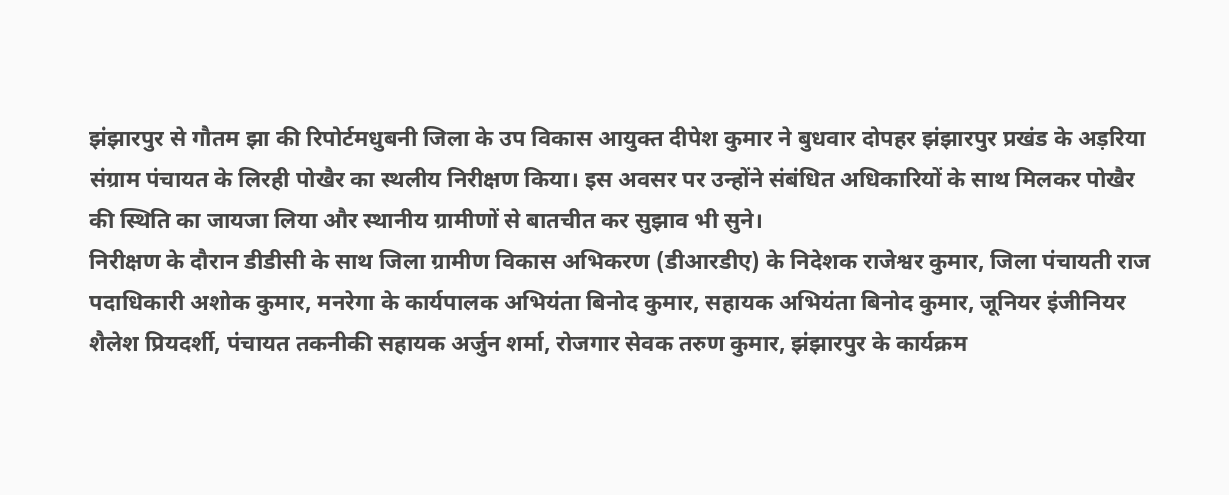झंझारपुर से गौतम झा की रिपोर्टमधुबनी जिला के उप विकास आयुक्त दीपेश कुमार ने बुधवार दोपहर झंझारपुर प्रखंड के अड़रिया संग्राम पंचायत के लिरही पोखैर का स्थलीय निरीक्षण किया। इस अवसर पर उन्होंने संबंधित अधिकारियों के साथ मिलकर पोखैर की स्थिति का जायजा लिया और स्थानीय ग्रामीणों से बातचीत कर सुझाव भी सुने।
निरीक्षण के दौरान डीडीसी के साथ जिला ग्रामीण विकास अभिकरण (डीआरडीए) के निदेशक राजेश्वर कुमार, जिला पंचायती राज पदाधिकारी अशोक कुमार, मनरेगा के कार्यपालक अभियंता बिनोद कुमार, सहायक अभियंता बिनोद कुमार, जूनियर इंजीनियर शैलेश प्रियदर्शी, पंचायत तकनीकी सहायक अर्जुन शर्मा, रोजगार सेवक तरुण कुमार, झंझारपुर के कार्यक्रम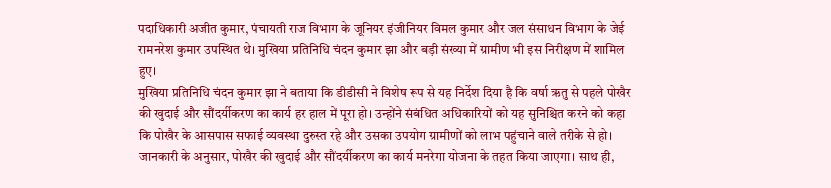पदाधिकारी अजीत कुमार, पंचायती राज विभाग के जूनियर इंजीनियर विमल कुमार और जल संसाधन विभाग के जेई रामनरेश कुमार उपस्थित थे। मुखिया प्रतिनिधि चंदन कुमार झा और बड़ी संख्या में ग्रामीण भी इस निरीक्षण में शामिल हुए।
मुखिया प्रतिनिधि चंदन कुमार झा ने बताया कि डीडीसी ने विशेष रूप से यह निर्देश दिया है कि वर्षा ऋतु से पहले पोखैर की खुदाई और सौंदर्यीकरण का कार्य हर हाल में पूरा हो। उन्होंने संबंधित अधिकारियों को यह सुनिश्चित करने को कहा कि पोखैर के आसपास सफाई व्यवस्था दुरुस्त रहे और उसका उपयोग ग्रामीणों को लाभ पहुंचाने वाले तरीके से हो।
जानकारी के अनुसार, पोखैर की खुदाई और सौंदर्यीकरण का कार्य मनरेगा योजना के तहत किया जाएगा। साथ ही,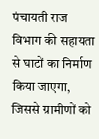पंचायती राज विभाग की सहायता से घाटों का निर्माण किया जाएगा, जिससे ग्रामीणों को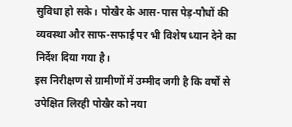सुविधा हो सके। पोखैर के आस-पास पेड़-पौधों की व्यवस्था और साफ-सफाई पर भी विशेष ध्यान देने का निर्देश दिया गया है।
इस निरीक्षण से ग्रामीणों में उम्मीद जगी है कि वर्षों से उपेक्षित लिरही पोखैर को नया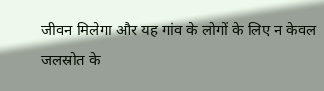जीवन मिलेगा और यह गांव के लोगों के लिए न केवल जलस्रोत के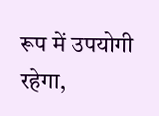रूप में उपयोगी रहेगा,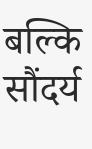बल्कि सौंदर्य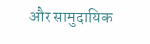और सामुदायिक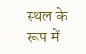स्थल के रूप में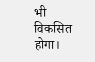भी विकसित होगा।